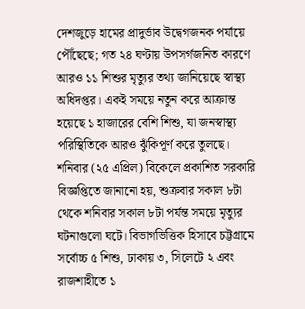দেশজুড়ে হামের প্রাদুর্ভাব উদ্বেগজনক পর্যায়ে পৌঁছেছে; গত ২৪ ঘণ্টায় উপসর্গজনিত কারণে আরও ১১ শিশুর মৃত্যুর তথ্য জানিয়েছে স্বাস্থ্য অধিদপ্তর। একই সময়ে নতুন করে আক্রান্ত হয়েছে ১ হাজারের বেশি শিশু, যা জনস্বাস্থ্য পরিস্থিতিকে আরও ঝুঁকিপূর্ণ করে তুলছে।
শনিবার (২৫ এপ্রিল) বিকেলে প্রকাশিত সরকারি বিজ্ঞপ্তিতে জানানো হয়, শুক্রবার সকাল ৮টা থেকে শনিবার সকাল ৮টা পর্যন্ত সময়ে মৃত্যুর ঘটনাগুলো ঘটে। বিভাগভিত্তিক হিসাবে চট্টগ্রামে সর্বোচ্চ ৫ শিশু, ঢাকায় ৩, সিলেটে ২ এবং রাজশাহীতে ১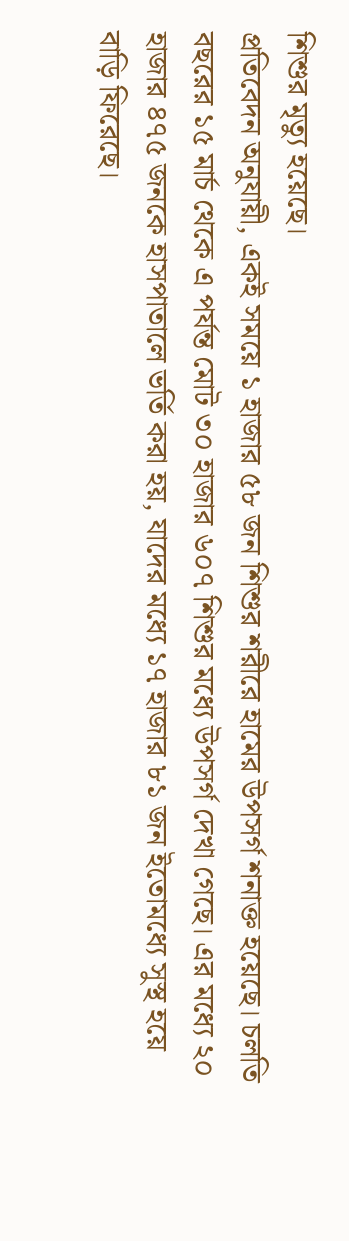শিশুর মৃত্যু হয়েছে।
প্রতিবেদন অনুযায়ী, একই সময়ে ১ হাজার ৫৮ জন শিশুর শরীরে হামের উপসর্গ শনাক্ত হয়েছে। চলতি বছরের ১৫ মার্চ থেকে এ পর্যন্ত মোট ৩০ হাজার ৬০৭ শিশুর মধ্যে উপসর্গ দেখা গেছে। এর মধ্যে ২০ হাজার ৪৭৫ জনকে হাসপাতালে ভর্তি করা হয়, যাদের মধ্যে ১৭ হাজার ৮১ জন ইতোমধ্যে সুস্থ হয়ে বাড়ি ফিরেছে।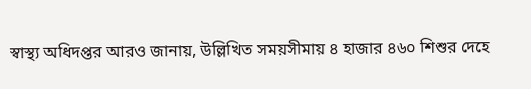স্বাস্থ্য অধিদপ্তর আরও জানায়, উল্লিখিত সময়সীমায় ৪ হাজার ৪৬০ শিশুর দেহে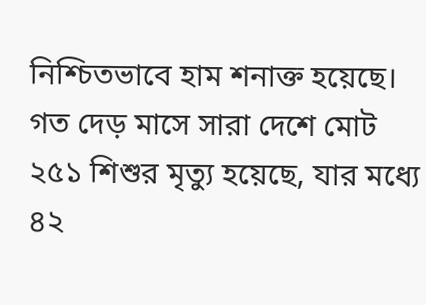নিশ্চিতভাবে হাম শনাক্ত হয়েছে। গত দেড় মাসে সারা দেশে মোট ২৫১ শিশুর মৃত্যু হয়েছে, যার মধ্যে ৪২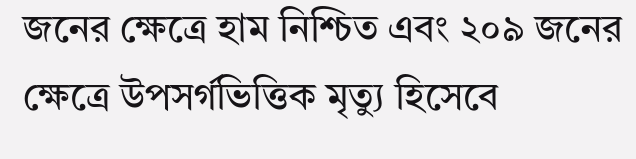জনের ক্ষেত্রে হাম নিশ্চিত এবং ২০৯ জনের ক্ষেত্রে উপসর্গভিত্তিক মৃত্যু হিসেবে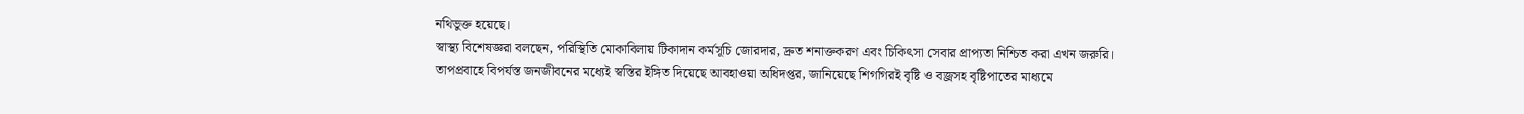নথিভুক্ত হয়েছে।
স্বাস্থ্য বিশেষজ্ঞরা বলছেন, পরিস্থিতি মোকাবিলায় টিকাদান কর্মসূচি জোরদার, দ্রুত শনাক্তকরণ এবং চিকিৎসা সেবার প্রাপ্যতা নিশ্চিত করা এখন জরুরি।
তাপপ্রবাহে বিপর্যস্ত জনজীবনের মধ্যেই স্বস্তির ইঙ্গিত দিয়েছে আবহাওয়া অধিদপ্তর, জানিয়েছে শিগগিরই বৃষ্টি ও বজ্রসহ বৃষ্টিপাতের মাধ্যমে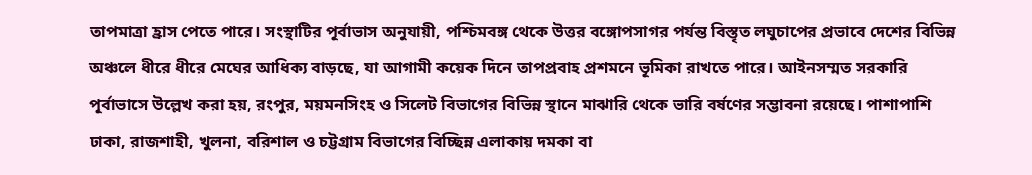তাপমাত্রা হ্রাস পেতে পারে। সংস্থাটির পূর্বাভাস অনুযায়ী, পশ্চিমবঙ্গ থেকে উত্তর বঙ্গোপসাগর পর্যন্ত বিস্তৃত লঘুচাপের প্রভাবে দেশের বিভিন্ন অঞ্চলে ধীরে ধীরে মেঘের আধিক্য বাড়ছে, যা আগামী কয়েক দিনে তাপপ্রবাহ প্রশমনে ভূমিকা রাখতে পারে। আইনসম্মত সরকারি পূর্বাভাসে উল্লেখ করা হয়, রংপুর, ময়মনসিংহ ও সিলেট বিভাগের বিভিন্ন স্থানে মাঝারি থেকে ভারি বর্ষণের সম্ভাবনা রয়েছে। পাশাপাশি ঢাকা, রাজশাহী, খুলনা, বরিশাল ও চট্টগ্রাম বিভাগের বিচ্ছিন্ন এলাকায় দমকা বা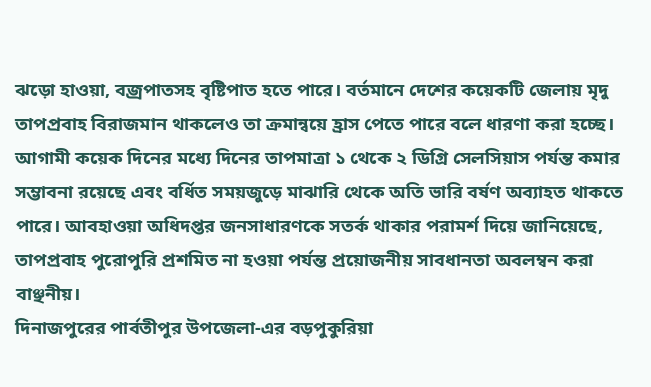ঝড়ো হাওয়া, বজ্রপাতসহ বৃষ্টিপাত হতে পারে। বর্তমানে দেশের কয়েকটি জেলায় মৃদু তাপপ্রবাহ বিরাজমান থাকলেও তা ক্রমান্বয়ে হ্রাস পেতে পারে বলে ধারণা করা হচ্ছে। আগামী কয়েক দিনের মধ্যে দিনের তাপমাত্রা ১ থেকে ২ ডিগ্রি সেলসিয়াস পর্যন্ত কমার সম্ভাবনা রয়েছে এবং বর্ধিত সময়জুড়ে মাঝারি থেকে অতি ভারি বর্ষণ অব্যাহত থাকতে পারে। আবহাওয়া অধিদপ্তর জনসাধারণকে সতর্ক থাকার পরামর্শ দিয়ে জানিয়েছে, তাপপ্রবাহ পুরোপুরি প্রশমিত না হওয়া পর্যন্ত প্রয়োজনীয় সাবধানতা অবলম্বন করা বাঞ্ছনীয়।
দিনাজপুরের পার্বতীপুর উপজেলা-এর বড়পুকুরিয়া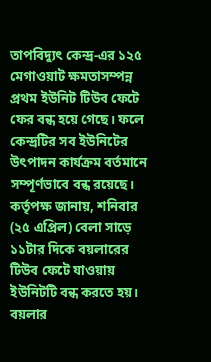তাপবিদ্যুৎ কেন্দ্র-এর ১২৫ মেগাওয়াট ক্ষমতাসম্পন্ন প্রথম ইউনিট টিউব ফেটে ফের বন্ধ হয়ে গেছে। ফলে কেন্দ্রটির সব ইউনিটের উৎপাদন কার্যক্রম বর্তমানে সম্পূর্ণভাবে বন্ধ রয়েছে। কর্তৃপক্ষ জানায়, শনিবার (২৫ এপ্রিল) বেলা সাড়ে ১১টার দিকে বয়লারের টিউব ফেটে যাওয়ায় ইউনিটটি বন্ধ করতে হয়। বয়লার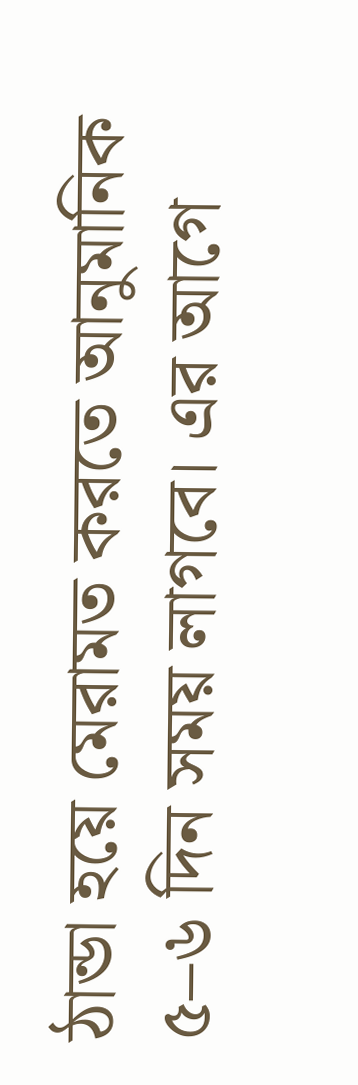ঠান্ডা হয়ে মেরামত করতে আনুমানিক ৫–৬ দিন সময় লাগবে। এর আগে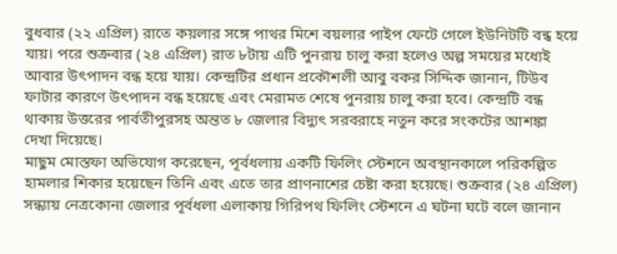বুধবার (২২ এপ্রিল) রাতে কয়লার সঙ্গে পাথর মিশে বয়লার পাইপ ফেটে গেলে ইউনিটটি বন্ধ হয়ে যায়। পরে শুক্রবার (২৪ এপ্রিল) রাত ৮টায় এটি পুনরায় চালু করা হলেও অল্প সময়ের মধ্যেই আবার উৎপাদন বন্ধ হয়ে যায়। কেন্দ্রটির প্রধান প্রকৌশলী আবু বকর সিদ্দিক জানান, টিউব ফাটার কারণে উৎপাদন বন্ধ হয়েছে এবং মেরামত শেষে পুনরায় চালু করা হবে। কেন্দ্রটি বন্ধ থাকায় উত্তরের পার্বতীপুরসহ অন্তত ৮ জেলার বিদ্যুৎ সরবরাহে নতুন করে সংকটের আশঙ্কা দেখা দিয়েছে।
মাছুম মোস্তফা অভিযোগ করেছেন, পূর্বধলায় একটি ফিলিং স্টেশনে অবস্থানকালে পরিকল্পিত হামলার শিকার হয়েছেন তিনি এবং এতে তার প্রাণনাশের চেষ্টা করা হয়েছে। শুক্রবার (২৪ এপ্রিল) সন্ধ্যায় নেত্রকোনা জেলার পূর্বধলা এলাকায় গিরিপথ ফিলিং স্টেশনে এ ঘটনা ঘটে বলে জানান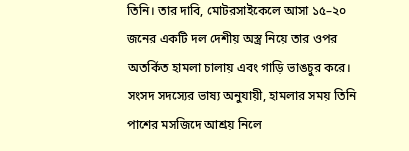তিনি। তার দাবি, মোটরসাইকেলে আসা ১৫–২০ জনের একটি দল দেশীয় অস্ত্র নিয়ে তার ওপর অতর্কিত হামলা চালায় এবং গাড়ি ভাঙচুর করে। সংসদ সদস্যের ভাষ্য অনুযায়ী, হামলার সময় তিনি পাশের মসজিদে আশ্রয় নিলে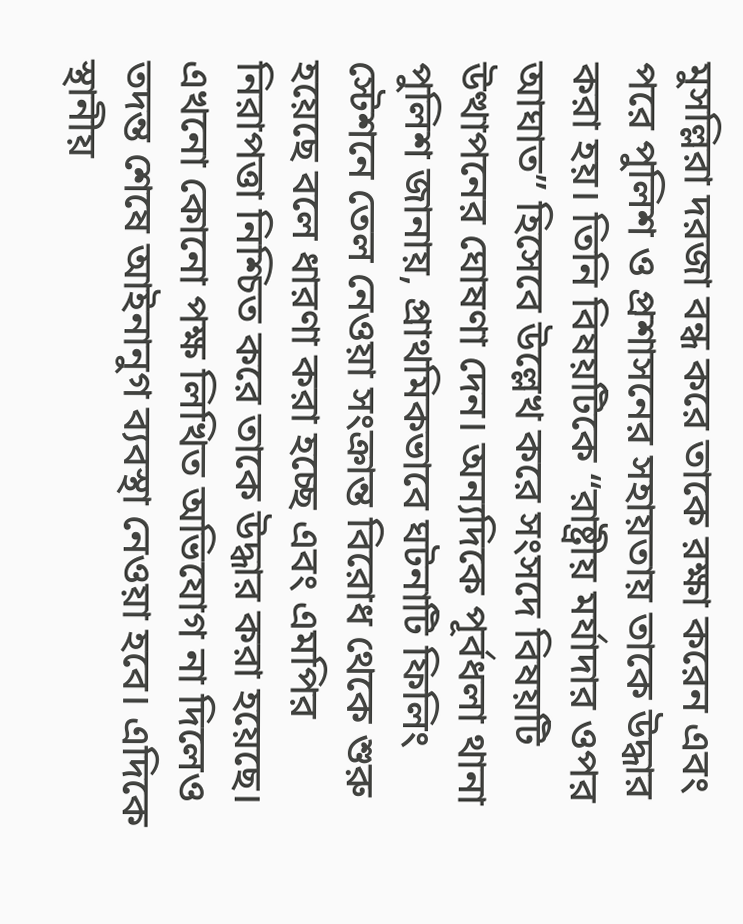মুসল্লিরা দরজা বন্ধ করে তাকে রক্ষা করেন এবং পরে পুলিশ ও প্রশাসনের সহায়তায় তাকে উদ্ধার করা হয়। তিনি বিষয়টিকে “রাষ্ট্রীয় মর্যাদার ওপর আঘাত” হিসেবে উল্লেখ করে সংসদে বিষয়টি উত্থাপনের ঘোষণা দেন। অন্যদিকে পূর্বধলা থানা পুলিশ জানায়, প্রাথমিকভাবে ঘটনাটি ফিলিং স্টেশনে তেল নেওয়া সংক্রান্ত বিরোধ থেকে শুরু হয়েছে বলে ধারণা করা হচ্ছে এবং এমপির নিরাপত্তা নিশ্চিত করে তাকে উদ্ধার করা হয়েছে। এখনো কোনো পক্ষ লিখিত অভিযোগ না দিলেও তদন্ত শেষে আইনানুগ ব্যবস্থা নেওয়া হবে। এদিকে স্থানীয়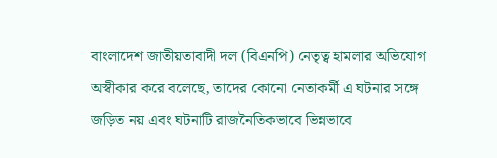বাংলাদেশ জাতীয়তাবাদী দল (বিএনপি) নেতৃত্ব হামলার অভিযোগ অস্বীকার করে বলেছে, তাদের কোনো নেতাকর্মী এ ঘটনার সঙ্গে জড়িত নয় এবং ঘটনাটি রাজনৈতিকভাবে ভিন্নভাবে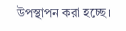উপস্থাপন করা হচ্ছে।